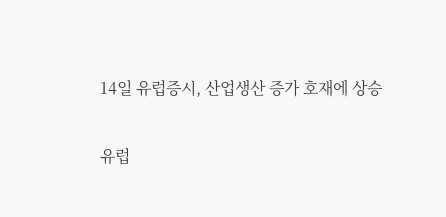14일 유럽증시, 산업생산 증가 호재에 상승

유럽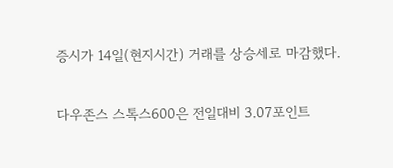증시가 14일(현지시간) 거래를 상승세로 마감했다.

다우존스 스톡스600은 전일대비 3.07포인트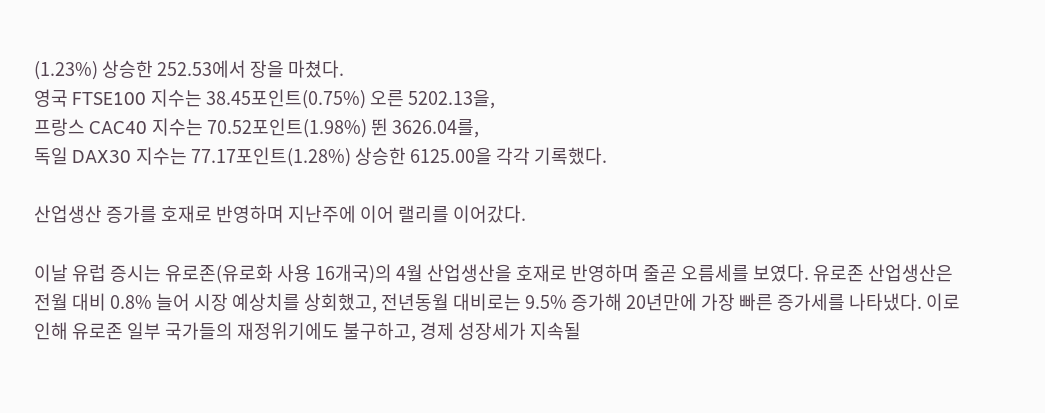(1.23%) 상승한 252.53에서 장을 마쳤다.
영국 FTSE100 지수는 38.45포인트(0.75%) 오른 5202.13을,
프랑스 CAC40 지수는 70.52포인트(1.98%) 뛴 3626.04를,
독일 DAX30 지수는 77.17포인트(1.28%) 상승한 6125.00을 각각 기록했다.

산업생산 증가를 호재로 반영하며 지난주에 이어 랠리를 이어갔다.

이날 유럽 증시는 유로존(유로화 사용 16개국)의 4월 산업생산을 호재로 반영하며 줄곧 오름세를 보였다. 유로존 산업생산은 전월 대비 0.8% 늘어 시장 예상치를 상회했고, 전년동월 대비로는 9.5% 증가해 20년만에 가장 빠른 증가세를 나타냈다. 이로 인해 유로존 일부 국가들의 재정위기에도 불구하고, 경제 성장세가 지속될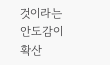것이라는 안도감이 확산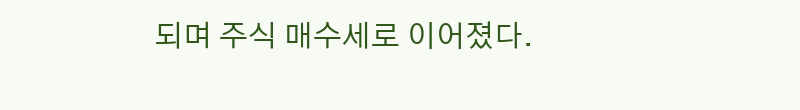되며 주식 매수세로 이어졌다.